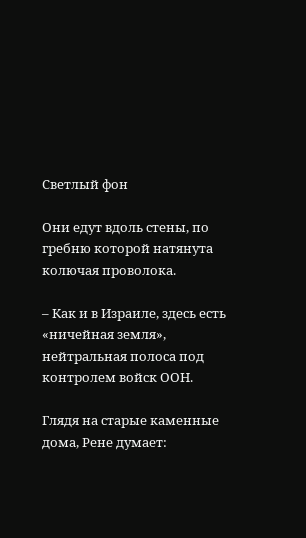Светлый фон

Они едут вдоль стены, по гребню которой натянута колючая проволока.

– Как и в Израиле, здесь есть «ничейная земля», нейтральная полоса под контролем войск ООН.

Глядя на старые каменные дома, Рене думает: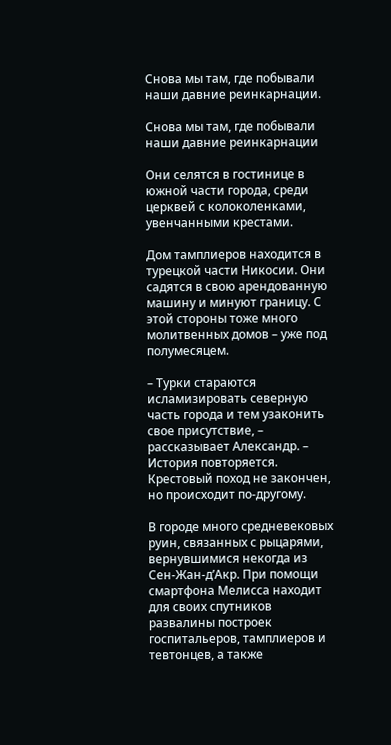Снова мы там, где побывали наши давние реинкарнации.

Снова мы там, где побывали наши давние реинкарнации

Они селятся в гостинице в южной части города, среди церквей с колоколенками, увенчанными крестами.

Дом тамплиеров находится в турецкой части Никосии. Они садятся в свою арендованную машину и минуют границу. С этой стороны тоже много молитвенных домов – уже под полумесяцем.

– Турки стараются исламизировать северную часть города и тем узаконить свое присутствие, – рассказывает Александр. – История повторяется. Крестовый поход не закончен, но происходит по-другому.

В городе много средневековых руин, связанных с рыцарями, вернувшимися некогда из Сен-Жан-д’Акр. При помощи смартфона Мелисса находит для своих спутников развалины построек госпитальеров, тамплиеров и тевтонцев, а также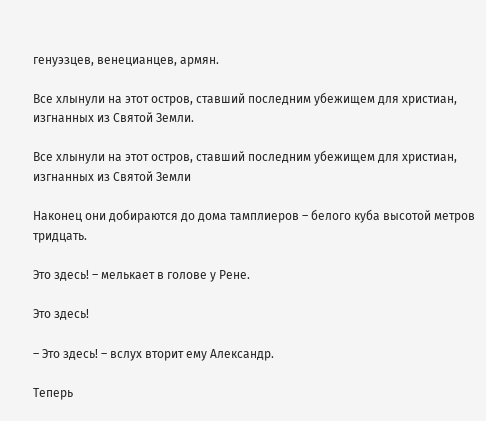генуэзцев, венецианцев, армян.

Все хлынули на этот остров, ставший последним убежищем для христиан, изгнанных из Святой Земли.

Все хлынули на этот остров, ставший последним убежищем для христиан, изгнанных из Святой Земли

Наконец они добираются до дома тамплиеров – белого куба высотой метров тридцать.

Это здесь! – мелькает в голове у Рене.

Это здесь!

– Это здесь! – вслух вторит ему Александр.

Теперь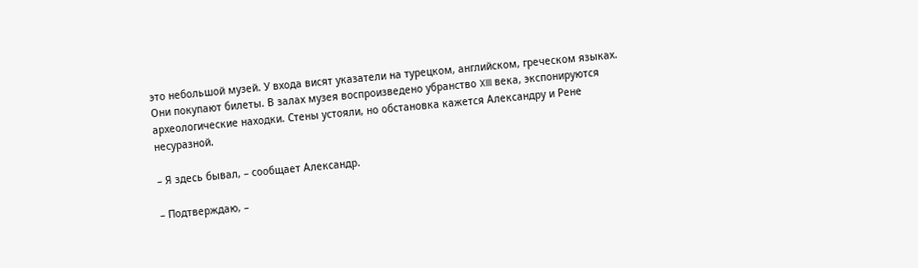это небольшой музей. У входа висят указатели на турецком, английском, греческом языках. Они покупают билеты. В залах музея воспроизведено убранство XIII века, экспонируются археологические находки. Стены устояли, но обстановка кажется Александру и Рене несуразной.

– Я здесь бывал, – сообщает Александр.

– Подтверждаю, –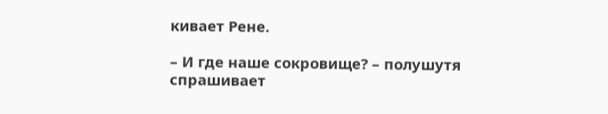кивает Рене.

– И где наше сокровище? – полушутя спрашивает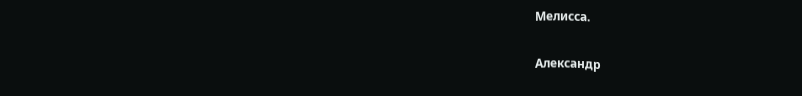Мелисса.

Александр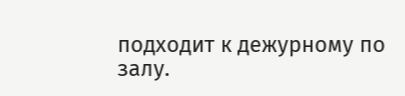подходит к дежурному по залу.